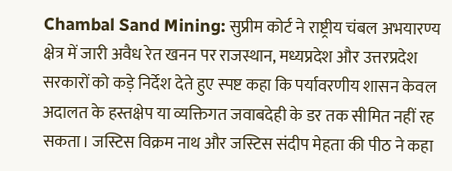Chambal Sand Mining: सुप्रीम कोर्ट ने राष्ट्रीय चंबल अभयारण्य क्षेत्र में जारी अवैध रेत खनन पर राजस्थान, मध्यप्रदेश और उत्तरप्रदेश सरकारों को कड़े निर्देश देते हुए स्पष्ट कहा कि पर्यावरणीय शासन केवल अदालत के हस्तक्षेप या व्यक्तिगत जवाबदेही के डर तक सीमित नहीं रह सकता। जस्टिस विक्रम नाथ और जस्टिस संदीप मेहता की पीठ ने कहा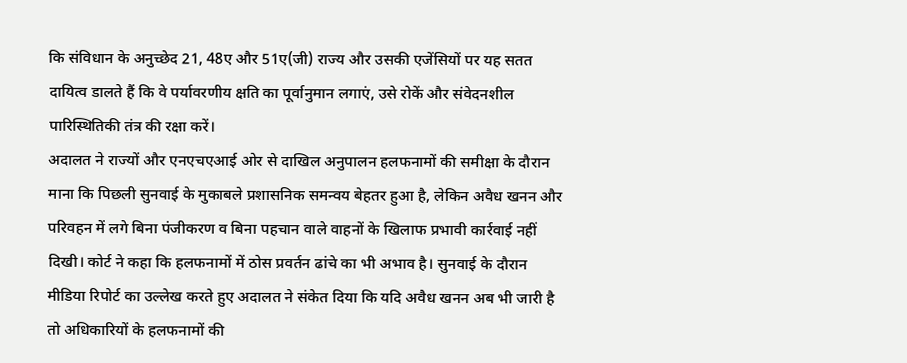कि संविधान के अनुच्छेद 21, 48ए और 51ए(जी) राज्य और उसकी एजेंसियों पर यह सतत दायित्व डालते हैं कि वे पर्यावरणीय क्षति का पूर्वानुमान लगाएं, उसे रोकें और संवेदनशील पारिस्थितिकी तंत्र की रक्षा करें।
अदालत ने राज्यों और एनएचएआई ओर से दाखिल अनुपालन हलफनामों की समीक्षा के दौरान माना कि पिछली सुनवाई के मुकाबले प्रशासनिक समन्वय बेहतर हुआ है, लेकिन अवैध खनन और परिवहन में लगे बिना पंजीकरण व बिना पहचान वाले वाहनों के खिलाफ प्रभावी कार्रवाई नहीं दिखी। कोर्ट ने कहा कि हलफनामों में ठोस प्रवर्तन ढांचे का भी अभाव है। सुनवाई के दौरान मीडिया रिपोर्ट का उल्लेख करते हुए अदालत ने संकेत दिया कि यदि अवैध खनन अब भी जारी है तो अधिकारियों के हलफनामों की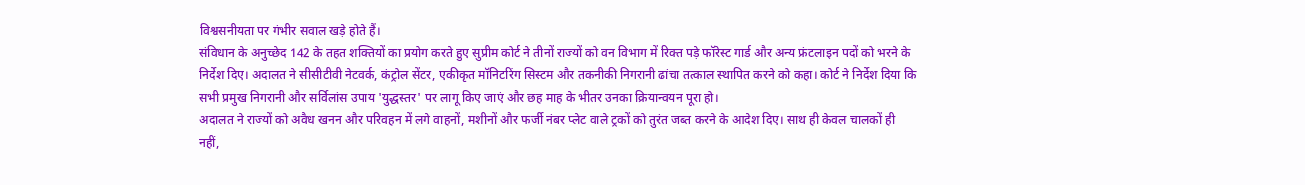विश्वसनीयता पर गंभीर सवाल खड़े होते हैं।
संविधान के अनुच्छेद 142 के तहत शक्तियों का प्रयोग करते हुए सुप्रीम कोर्ट ने तीनों राज्यों को वन विभाग में रिक्त पड़े फॉरेस्ट गार्ड और अन्य फ्रंटलाइन पदों को भरने के निर्देश दिए। अदालत ने सीसीटीवी नेटवर्क, कंट्रोल सेंटर, एकीकृत मॉनिटरिंग सिस्टम और तकनीकी निगरानी ढांचा तत्काल स्थापित करने को कहा। कोर्ट ने निर्देश दिया कि सभी प्रमुख निगरानी और सर्विलांस उपाय 'युद्धस्तर' पर लागू किए जाएं और छह माह के भीतर उनका क्रियान्वयन पूरा हो।
अदालत ने राज्यों को अवैध खनन और परिवहन में लगे वाहनों, मशीनों और फर्जी नंबर प्लेट वाले ट्रकों को तुरंत जब्त करने के आदेश दिए। साथ ही केवल चालकों ही नहीं,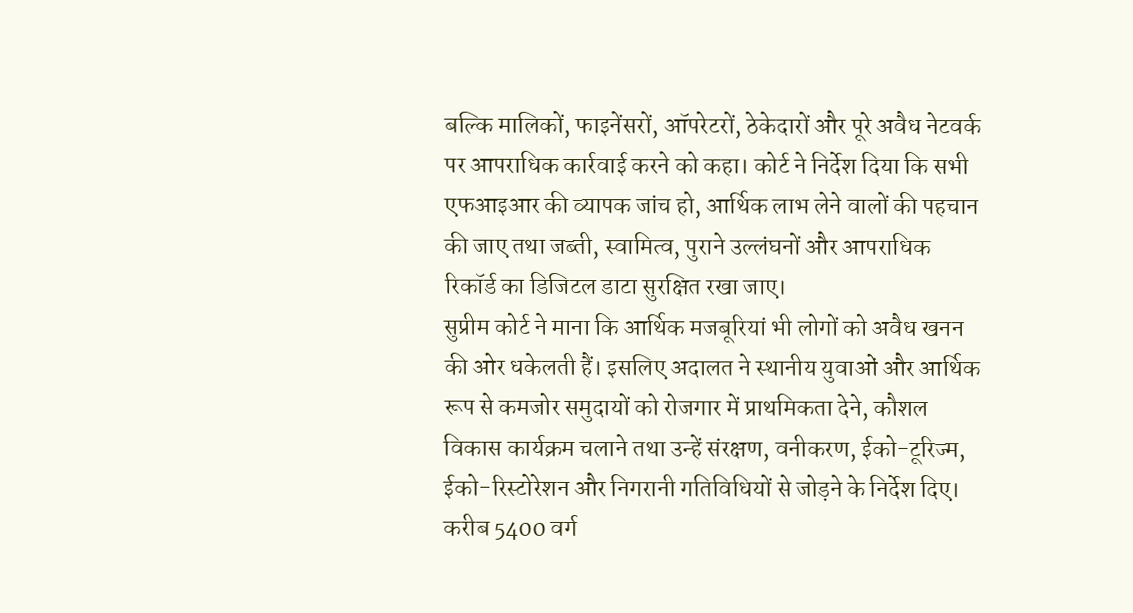बल्कि मालिकों, फाइनेंसरों, ऑपरेटरों, ठेकेदारों और पूरे अवैध नेटवर्क पर आपराधिक कार्रवाई करने को कहा। कोर्ट ने निर्देश दिया कि सभी एफआइआर की व्यापक जांच हो, आर्थिक लाभ लेने वालों की पहचान की जाए तथा जब्ती, स्वामित्व, पुराने उल्लंघनों और आपराधिक रिकॉर्ड का डिजिटल डाटा सुरक्षित रखा जाए।
सुप्रीम कोर्ट ने माना कि आर्थिक मजबूरियां भी लोगों को अवैध खनन की ओर धकेलती हैं। इसलिए अदालत ने स्थानीय युवाओं और आर्थिक रूप से कमजोर समुदायों को रोजगार में प्राथमिकता देने, कौशल विकास कार्यक्रम चलाने तथा उन्हें संरक्षण, वनीकरण, ईको-टूरिज्म, ईको-रिस्टोरेशन और निगरानी गतिविधियों से जोड़ने के निर्देश दिए। करीब 5400 वर्ग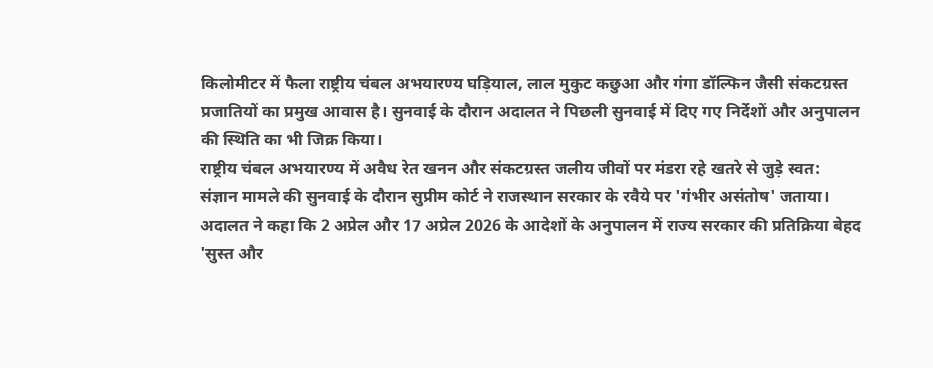किलोमीटर में फैला राष्ट्रीय चंबल अभयारण्य घड़ियाल, लाल मुकुट कछुआ और गंगा डॉल्फिन जैसी संकटग्रस्त प्रजातियों का प्रमुख आवास है। सुनवाई के दौरान अदालत ने पिछली सुनवाई में दिए गए निर्देशों और अनुपालन की स्थिति का भी जिक्र किया।
राष्ट्रीय चंबल अभयारण्य में अवैध रेत खनन और संकटग्रस्त जलीय जीवों पर मंडरा रहे खतरे से जुड़े स्वत: संज्ञान मामले की सुनवाई के दौरान सुप्रीम कोर्ट ने राजस्थान सरकार के रवैये पर 'गंभीर असंतोष' जताया। अदालत ने कहा कि 2 अप्रेल और 17 अप्रेल 2026 के आदेशों के अनुपालन में राज्य सरकार की प्रतिक्रिया बेहद 'सुस्त और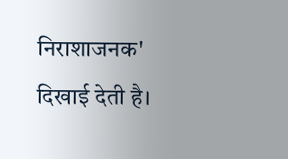निराशाजनक' दिखाई देती है।